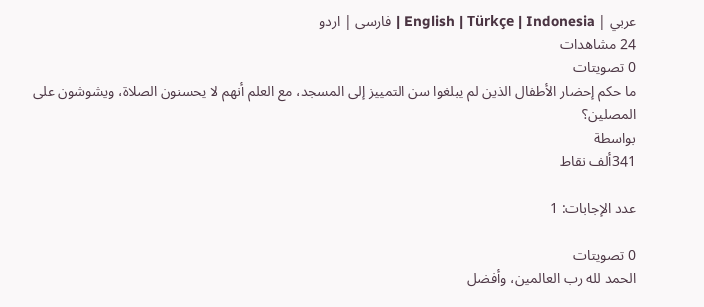عربي | English | Türkçe | Indonesia | فارسی | اردو
24 مشاهدات
0 تصويتات
ما حكم إحضار الأطفال الذين لم يبلغوا سن التمييز إلى المسجد، مع العلم أنهم لا يحسنون الصلاة، ويشوشون على المصلين؟
بواسطة
341ألف نقاط

عدد الإجابات: 1

0 تصويتات
الحمد لله رب العالمين، وأفضل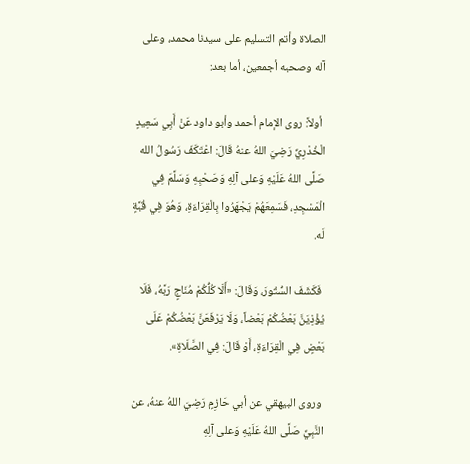الصلاة وأتم التسليم على سيدنا محمد، وعلى آله وصحبه أجمعين، أما بعد:

 أولاً: روى الإمام أحمد وأبو داود عَنْ أَبِي سَعِيدٍ الْخُدْرِيِّ رَضِيَ اللهُ عنهُ قَالَ: اعْتَكَفَ رَسُولُ الله صَلَّى اللهُ عَلَيْهِ وَعلى آلِهِ وَصَحْبِهِ وَسَلَّمَ فِي الْمَسْجِدِ، فَسَمِعَهُمْ يَجْهَرُوا بِالْقِرَاءَةِ، وَهُوَ فِي قُبَّةٍ لَه.

 فَكَشَفَ السُّتُورَ، وَقَالَ: «أَلَا كُلُّكُمْ مُنَاجٍ رَبَّهُ، فَلَا يُؤْذِيَنَّ بَعْضُكُمْ بَعْضاً، وَلَا يَرْفَعَنَّ بَعْضُكُمْ عَلَى بَعْضٍ فِي الْقِرَاءَةِ، أَوْ قَالَ: فِي الصَّلَاةِ».

 وروى البيهقي عن أبي حَازِمٍ رَضِيَ اللهُ عنهُ، عن النَّبِيِّ صَلَّى اللهُ عَلَيْهِ وَعلى آلِهِ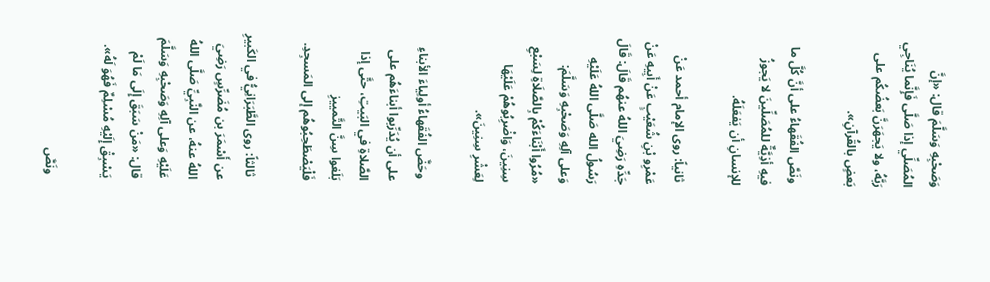وَصَحْبِهِ وَسَلَّمَ قال: «إنَّ المُصَلِّي إذا صَلَّى فَإِنَّما يُنَاجِي رَبَّهُ، ولا يَجهَرَنَّ بَعضُكُم على بَعضٍ بالقُرآنِ».

 ونَصَّ الفُقَهاءُ على أنَّ كُلَّ ما فيهِ أذِيَّةٌ للمُصَلِّينَ لا يَجوزُ للإنسانِ أن يَفعَلَهُ.

 ثانياً: روى الإمام أحمد عَنْ عَمْرِو بْنِ شُعَيْبٍ عَنْ أَبِيهِ عَنْ جَدِّهِ رَضِيَ اللهُ عنهُم قَالَ: قَالَ رَسُولُ الله صَلَّى اللهُ عَلَيْهِ وَعلى آلِهِ وَصَحْبِهِ وَسَلَّمَ: «مُرُوا أَبْنَاءَكُمْ بِالصَّلَاةِ لِسَبْعِ سِنِينَ، وَاضْرِبُوهُمْ عَلَيْهَا لِعَشْرِ سِنِينَ».

 وحَضَّ الفُقَهاءُ أولِياءَ الأبناءِ على أن يُدَرِّبوا أبناءَهُم على الصَّلاةِ في البَيتِ، حتَّى إذا بَلَغوا سِنَّ التَّمييزِ فَلْيَصْطَحِبُوهُم إلى المَسجِدِ.

 ثالثاً: روى الطَّبَرَانِيُّ في الكَبيرِ عن أَسْمَرَ بن مُضَرِّسٍ رَضِيَ اللهُ عنهُ، عن النَّبِيِّ صَلَّى اللهُ عَلَيْهِ وَعلى آلِهِ وَصَحْبِهِ وَسَلَّمَ قال: «مَنْ سَبَقَ إِلَى مَا لَمْ يَسْبِقْ إِلَيْهِ مُسْلِمٌ فَهُوَ لَهُ».

 ونَصَّ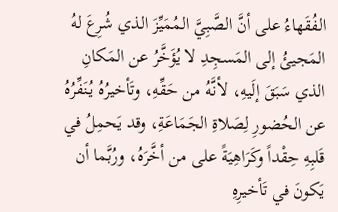الفُقَهاءُ على أنَّ الصَّبِيَّ المُمَيِّزَ الذي شُرِعَ لهُ المَجيئُ إلى المَسجِدِ لا يُؤَخَّرُ عن المَكانِ الذي سَبَقَ إلَيهِ، لأنَّهُ من حَقِّهِ، وتَأخيرُهُ يُنَفِّرُهُ عن الحُضورِ لِصَلاةِ الجَمَاعَةِ، وقد يَحمِلُ في قَلبِهِ حِقْداً وكَرَاهِيَةً على من أخَّرَهُ، ورُبَّما أن يَكونَ في تَأخيرِهِ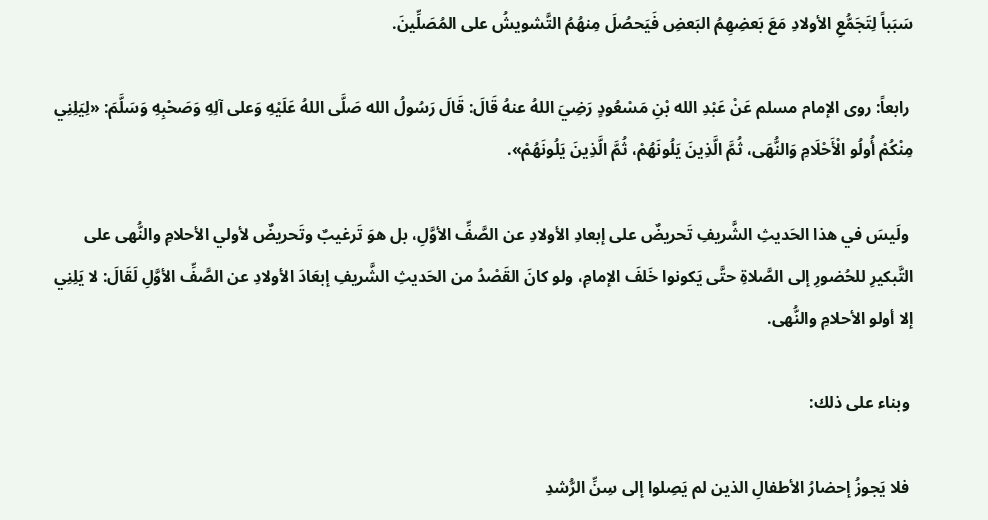سَبَباً لِتَجَمُّعِ الأولادِ مَعَ بَعضِهِمُ البَعضِ فَيَحصُلَ مِنهُمُ التَّشويشُ على المُصَلِّينَ.

 رابعاً: روى الإمام مسلم عَنْ عَبْدِ الله بْنِ مَسْعُودٍ رَضِيَ اللهُ عنهُ قَالَ: قَالَ رَسُولُ الله صَلَّى اللهُ عَلَيْهِ وَعلى آلِهِ وَصَحْبِهِ وَسَلَّمَ: «لِيَلِنِي مِنْكُمْ أُولُو الْأَحْلَامِ وَالنُّهَى، ثُمَّ الَّذِينَ يَلُونَهُمْ، ثُمَّ الَّذِينَ يَلُونَهُمْ».

 ولَيسَ في هذا الحَديثِ الشَّريفِ تَحريضٌ على إبعادِ الأولادِ عن الصَّفِّ الأوَّلِ، بل هوَ تَرغيبٌ وتَحريضٌ لأولي الأحلامِ والنُّهى على التَّبكيرِ للحُضورِ إلى الصَّلاةِ حتَّى يَكونوا خَلفَ الإمامِ، ولو كانَ القَصْدُ من الحَديثِ الشَّريفِ إبعَادَ الأولادِ عن الصَّفِّ الأوَّلِ لَقَالَ: لا يَلِنِي إلا أولو الأحلامِ والنُّهى.

 وبناء على ذلك:

 فلا يَجوزُ إحضارُ الأطفالِ الذين لم يَصِلوا إلى سِنِّ الرُّشدِ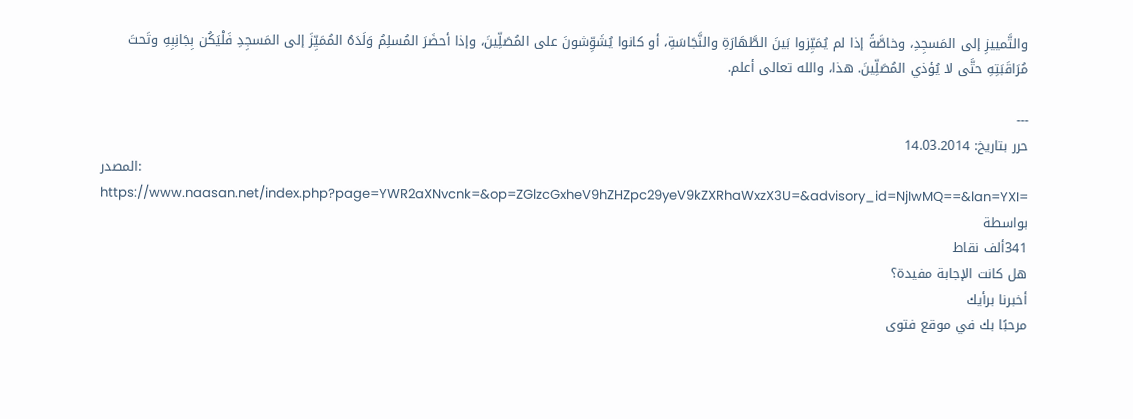والتَّمييزِ إلى المَسجِدِ، وخاصَّةً إذا لم يُمَيِّزوا بَينَ الطَّهَارَةِ والنَّجَاسَةِ، أو كانوا يُشَوِّشونَ على المُصَلِّينَ، وإذا أحضَرَ المُسلِمُ وَلَدَهُ المُمَيِّزَ إلى المَسجِدِ فَلْيَكُن بِجَانِبِهِ وتَحتَ مُرَاقَبَتِهِ حتَّى لا يُؤذي المُصَلِّينَ. هذا، والله تعالى أعلم.

---
حرر بتاريخ: 14.03.2014
المصدر: https://www.naasan.net/index.php?page=YWR2aXNvcnk=&op=ZGlzcGxheV9hZHZpc29yeV9kZXRhaWxzX3U=&advisory_id=NjIwMQ==&lan=YXI=
بواسطة
341ألف نقاط
هل كانت الإجابة مفيدة؟
أخبرنا برأيك
مرحبًا بك في موقع فتوى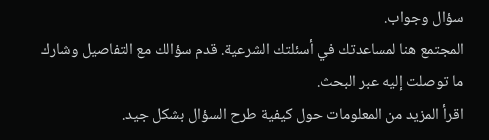سؤال وجواب.
المجتمع هنا لمساعدتك في أسئلتك الشرعية. قدم سؤالك مع التفاصيل وشارك ما توصلت إليه عبر البحث.
اقرأ المزيد من المعلومات حول كيفية طرح السؤال بشكل جيد.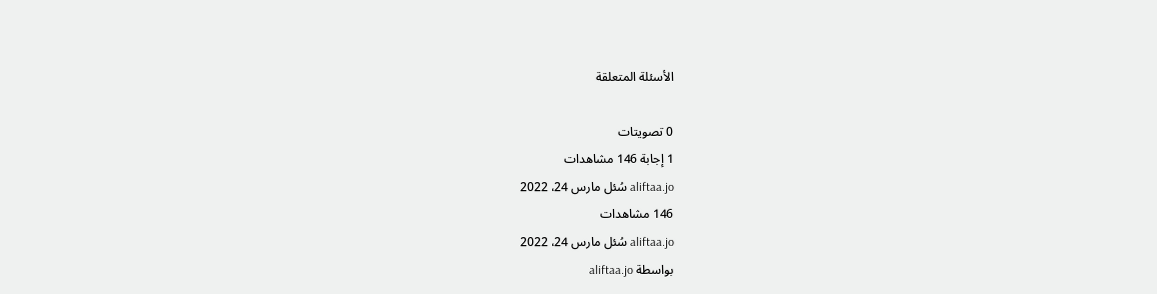الأسئلة المتعلقة

0 تصويتات
1 إجابة 146 مشاهدات
aliftaa.jo سُئل مارس 24، 2022
146 مشاهدات
aliftaa.jo سُئل مارس 24، 2022
بواسطة aliftaa.jo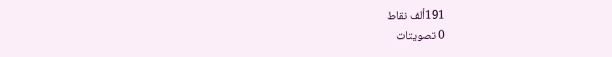191ألف نقاط
0 تصويتات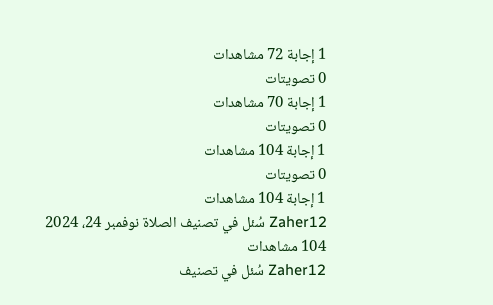1 إجابة 72 مشاهدات
0 تصويتات
1 إجابة 70 مشاهدات
0 تصويتات
1 إجابة 104 مشاهدات
0 تصويتات
1 إجابة 104 مشاهدات
Zaher12 سُئل في تصنيف الصلاة نوفمبر 24، 2024
104 مشاهدات
Zaher12 سُئل في تصنيف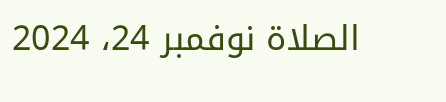الصلاة نوفمبر 24، 2024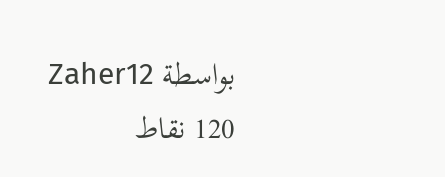بواسطة Zaher12
120 نقاط